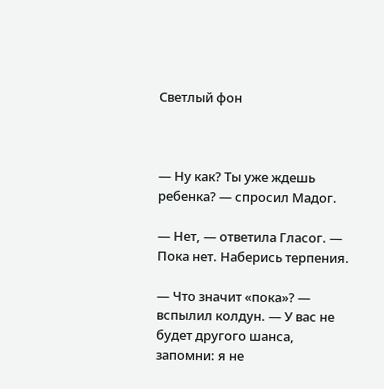Светлый фон



— Ну как? Ты уже ждешь ребенка? — спросил Мадог.

— Нет, — ответила Гласог. — Пока нет. Наберись терпения.

— Что значит «пока»? — вспылил колдун. — У вас не будет другого шанса, запомни: я не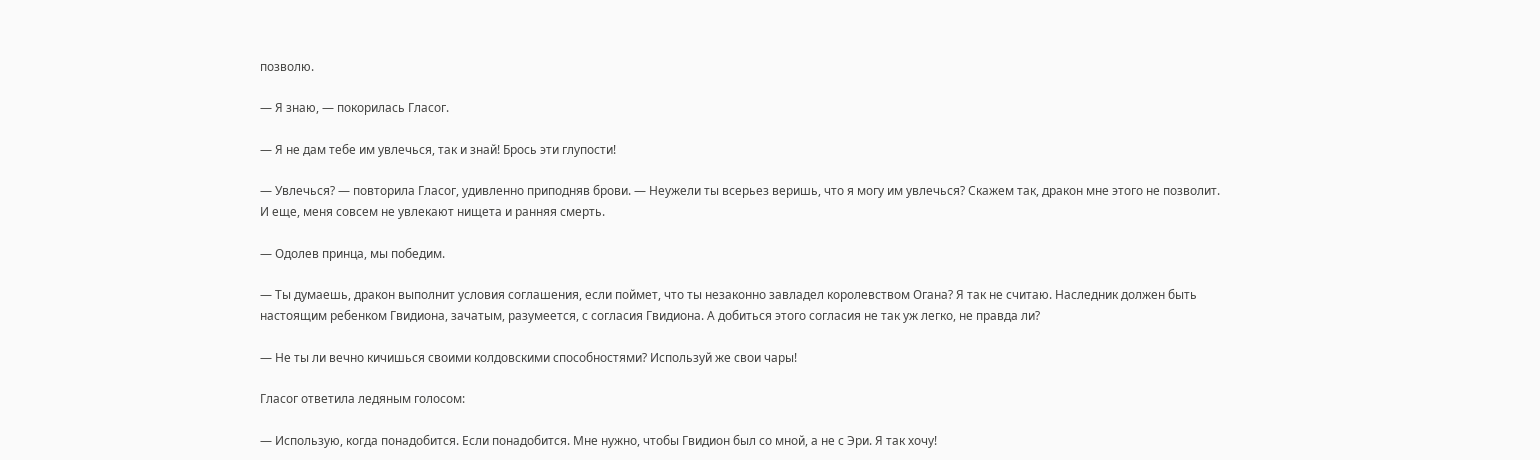позволю.

— Я знаю, — покорилась Гласог.

— Я не дам тебе им увлечься, так и знай! Брось эти глупости!

— Увлечься? — повторила Гласог, удивленно приподняв брови. — Неужели ты всерьез веришь, что я могу им увлечься? Скажем так, дракон мне этого не позволит. И еще, меня совсем не увлекают нищета и ранняя смерть.

— Одолев принца, мы победим.

— Ты думаешь, дракон выполнит условия соглашения, если поймет, что ты незаконно завладел королевством Огана? Я так не считаю. Наследник должен быть настоящим ребенком Гвидиона, зачатым, разумеется, с согласия Гвидиона. А добиться этого согласия не так уж легко, не правда ли?

— Не ты ли вечно кичишься своими колдовскими способностями? Используй же свои чары!

Гласог ответила ледяным голосом:

— Использую, когда понадобится. Если понадобится. Мне нужно, чтобы Гвидион был со мной, а не с Эри. Я так хочу!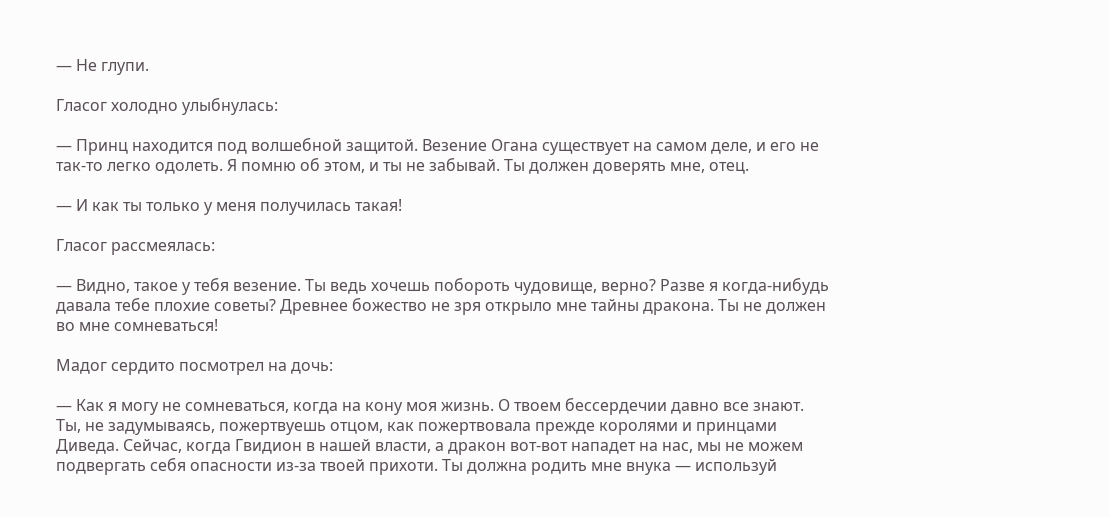— Не глупи.

Гласог холодно улыбнулась:

— Принц находится под волшебной защитой. Везение Огана существует на самом деле, и его не так-то легко одолеть. Я помню об этом, и ты не забывай. Ты должен доверять мне, отец.

— И как ты только у меня получилась такая!

Гласог рассмеялась:

— Видно, такое у тебя везение. Ты ведь хочешь побороть чудовище, верно? Разве я когда-нибудь давала тебе плохие советы? Древнее божество не зря открыло мне тайны дракона. Ты не должен во мне сомневаться!

Мадог сердито посмотрел на дочь:

— Как я могу не сомневаться, когда на кону моя жизнь. О твоем бессердечии давно все знают. Ты, не задумываясь, пожертвуешь отцом, как пожертвовала прежде королями и принцами Диведа. Сейчас, когда Гвидион в нашей власти, а дракон вот-вот нападет на нас, мы не можем подвергать себя опасности из-за твоей прихоти. Ты должна родить мне внука — используй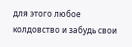для этого любое колдовство и забудь свои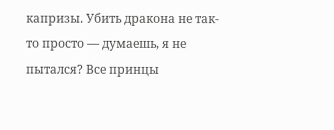капризы. Убить дракона не так-то просто — думаешь, я не пытался? Все принцы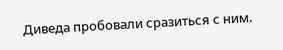Диведа пробовали сразиться с ним.